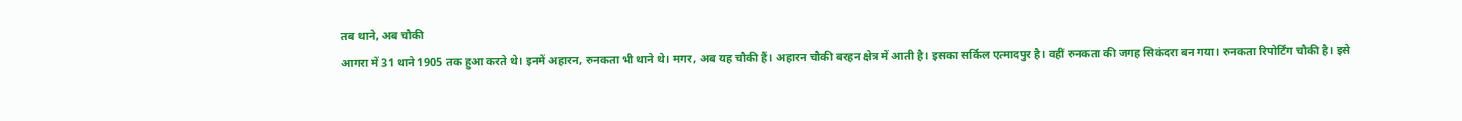तब थाने, अब चौकी
आगरा में 31 थाने 1905 तक हुआ करते थे। इनमें अहारन, रुनकता भी थाने थे। मगर, अब यह चौकी हैं। अहारन चौकी बरहन क्षेत्र में आती है। इसका सर्किल एत्मादपुर है। वहीं रुनकता की जगह सिकंदरा बन गया। रुनकता रिपोर्टिंग चौकी है। इसे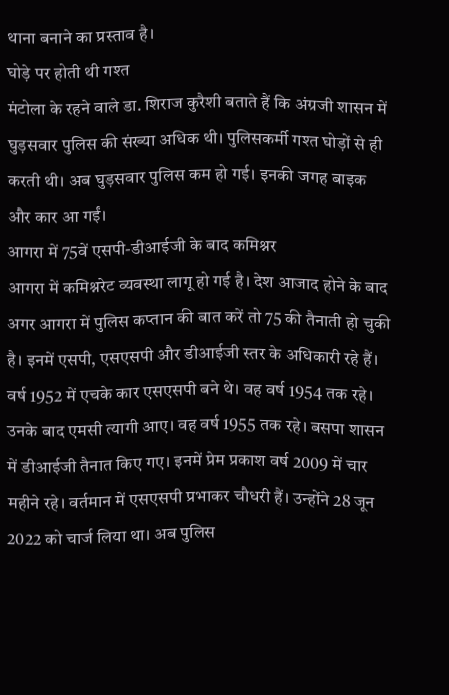थाना बनाने का प्रस्ताव है।
घोड़े पर होती थी गश्त
मंटोला के रहने वाले डा. शिराज कुरैशी बताते हैं कि अंग्रजी शासन में घुड़सवार पुलिस की संख्या अधिक थी। पुलिसकर्मी गश्त घोड़ों से ही करती थी। अब घुड़सवार पुलिस कम हो गई। इनकी जगह बाइक और कार आ गईं।
आगरा में 75वें एसपी-डीआईजी के बाद कमिश्नर
आगरा में कमिश्नरेट व्यवस्था लागू हो गई है। देश आजाद होने के बाद अगर आगरा में पुलिस कप्तान की बात करें तो 75 की तैनाती हो चुकी है। इनमें एसपी, एसएसपी और डीआईजी स्तर के अधिकारी रहे हैं। वर्ष 1952 में एचके कार एसएसपी बने थे। वह वर्ष 1954 तक रहे। उनके बाद एमसी त्यागी आए। वह वर्ष 1955 तक रहे। बसपा शासन में डीआईजी तैनात किए गए। इनमें प्रेम प्रकाश वर्ष 2009 में चार महीने रहे। वर्तमान में एसएसपी प्रभाकर चौधरी हैं। उन्होंने 28 जून 2022 को चार्ज लिया था। अब पुलिस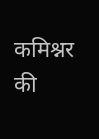कमिश्नर की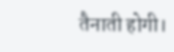तैनाती होगी।